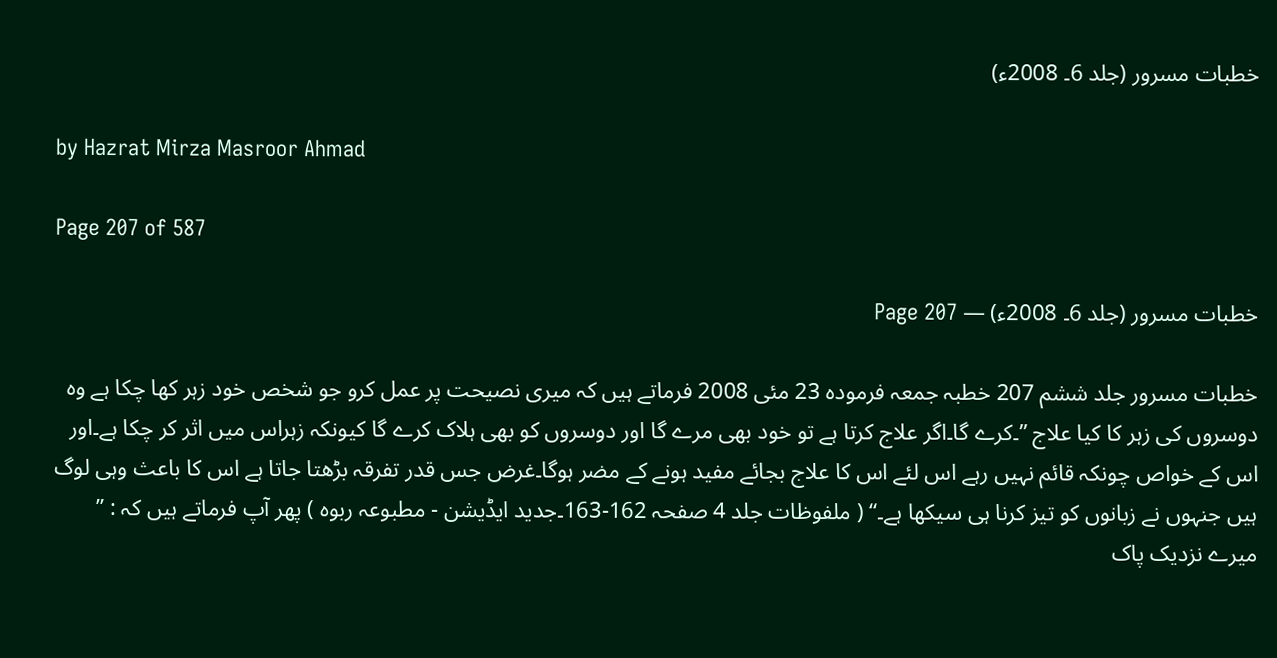خطبات مسرور (جلد 6۔ 2008ء)

by Hazrat Mirza Masroor Ahmad

Page 207 of 587

خطبات مسرور (جلد 6۔ 2008ء) — Page 207

خطبات مسرور جلد ششم 207 خطبہ جمعہ فرمودہ 23 مئی 2008 فرماتے ہیں کہ میری نصیحت پر عمل کرو جو شخص خود زہر کھا چکا ہے وہ دوسروں کی زہر کا کیا علاج ”۔کرے گا۔اگر علاج کرتا ہے تو خود بھی مرے گا اور دوسروں کو بھی ہلاک کرے گا کیونکہ زہراس میں اثر کر چکا ہے۔اور اس کے خواص چونکہ قائم نہیں رہے اس لئے اس کا علاج بجائے مفید ہونے کے مضر ہوگا۔غرض جس قدر تفرقہ بڑھتا جاتا ہے اس کا باعث وہی لوگ ہیں جنہوں نے زبانوں کو تیز کرنا ہی سیکھا ہے۔“ ( ملفوظات جلد 4 صفحہ 162-163۔جدید ایڈیشن - مطبوعہ ربوہ ) پھر آپ فرماتے ہیں کہ : ” میرے نزدیک پاک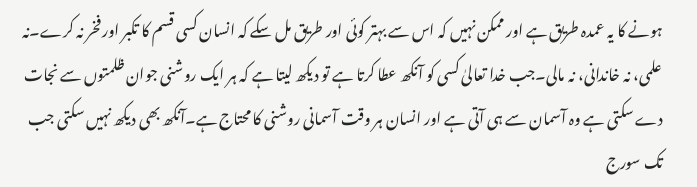ہونے کا یہ عمدہ طریق ہے اور ممکن نہیں کہ اس سے بہتر کوئی اور طریق مل سکے کہ انسان کسی قسم کا تکبر اور فخر نہ کرے۔نہ علمی، نہ خاندانی، نہ مالی۔جب خدا تعالیٰ کسی کو آنکھ عطا کرتا ہے تو دیکھ لیتا ہے کہ ہر ایک روشنی جوان ظلمتوں سے نجات دے سکتی ہے وہ آسمان سے ہی آتی ہے اور انسان ہر وقت آسمانی روشنی کا محتاج ہے۔آنکھ بھی دیکھ نہیں سکتی جب تک سورج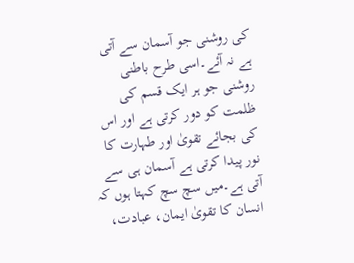کی روشنی جو آسمان سے آتی ہے نہ آئے۔اسی طرح باطنی روشنی جو ہر ایک قسم کی ظلمت کو دور کرتی ہے اور اس کی بجائے تقویٰ اور طہارت کا نور پیدا کرتی ہے آسمان ہی سے آتی ہے۔میں سچ سچ کہتا ہوں کہ انسان کا تقویٰ ایمان، عبادت،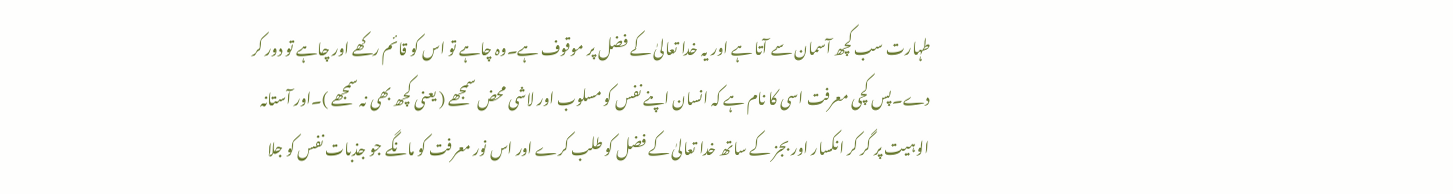طہارت سب کچھ آسمان سے آتا ہے اور یہ خدا تعالیٰ کے فضل پر موقوف ہے۔وہ چاہے تو اس کو قائم رکھے اور چاہے تو دور کر دے۔پس کچی معرفت اسی کا نام ہے کہ انسان اپنے نفس کو مسلوب اور لاشی محض سمجھے ( یعنی کچھ بھی نہ سمجھے )۔اور آستانہ الوہیت پر گر کر انکسار اور بجز کے ساتھ خدا تعالیٰ کے فضل کو طلب کرے اور اس نور معرفت کو مانگے جو جذبات نفس کو جلا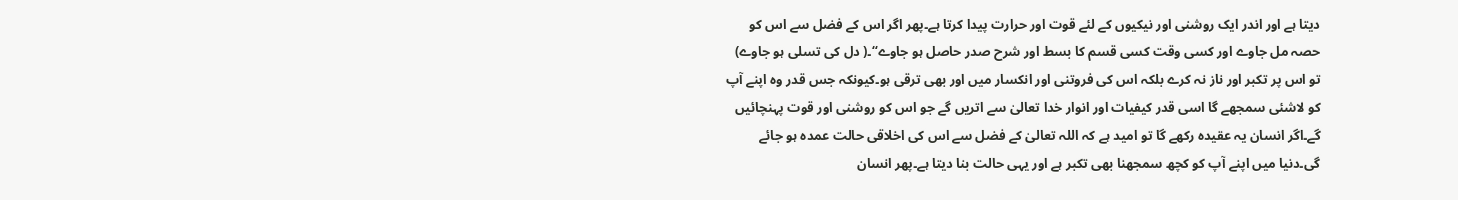دیتا ہے اور اندر ایک روشنی اور نیکیوں کے لئے قوت اور حرارت پیدا کرتا ہے۔پھر اگر اس کے فضل سے اس کو حصہ مل جاوے اور کسی وقت کسی قسم کا بسط اور شرح صدر حاصل ہو جاوے“۔( دل کی تسلی ہو جاوے) تو اس پر تکبر اور ناز نہ کرے بلکہ اس کی فروتنی اور انکسار میں اور بھی ترقی ہو۔کیونکہ جس قدر وہ اپنے آپ کو لاشئی سمجھے گا اسی قدر کیفیات اور انوار خدا تعالیٰ سے اتریں گے جو اس کو روشنی اور قوت پہنچائیں گے۔اگر انسان یہ عقیدہ رکھے گا تو امید ہے کہ اللہ تعالیٰ کے فضل سے اس کی اخلاقی حالت عمدہ ہو جائے گی۔دنیا میں اپنے آپ کو کچھ سمجھنا بھی تکبر ہے اور یہی حالت بنا دیتا ہے۔پھر انسان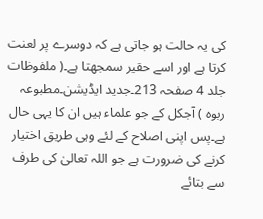کی یہ حالت ہو جاتی ہے کہ دوسرے پر لعنت کرتا ہے اور اسے حقیر سمجھتا ہے۔( ملفوظات جلد 4 صفحہ 213۔جدید ایڈیشن۔مطبوعہ ربوہ ) آجکل کے جو علماء ہیں ان کا یہی حال ہے۔پس اپنی اصلاح کے لئے وہی طریق اختیار کرنے کی ضرورت ہے جو اللہ تعالیٰ کی طرف سے بتائے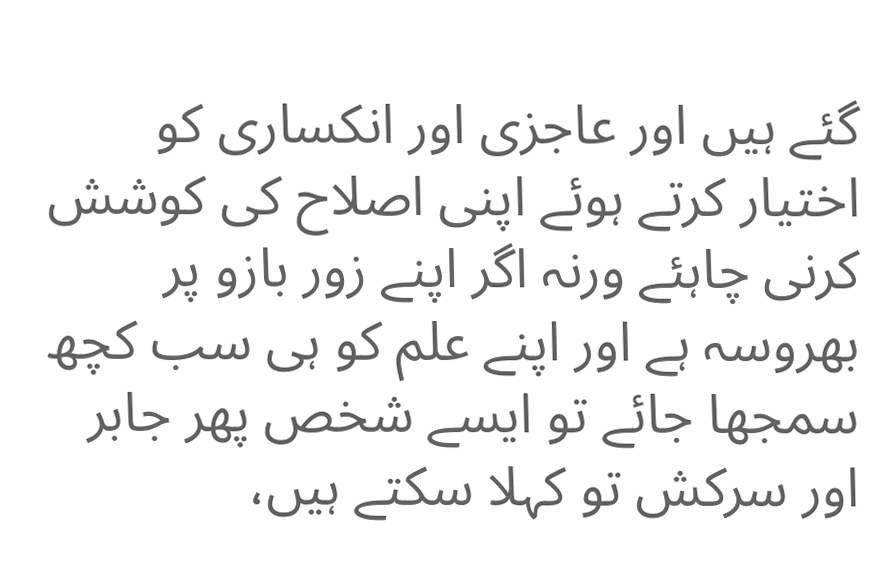گئے ہیں اور عاجزی اور انکساری کو اختیار کرتے ہوئے اپنی اصلاح کی کوشش کرنی چاہئے ورنہ اگر اپنے زور بازو پر بھروسہ ہے اور اپنے علم کو ہی سب کچھ سمجھا جائے تو ایسے شخص پھر جابر اور سرکش تو کہلا سکتے ہیں،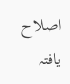اصلاح یافتہ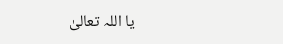یا اللہ تعالیٰ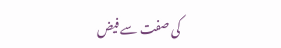کی صفت سے فیض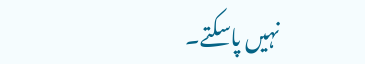نہیں پاسکتے۔